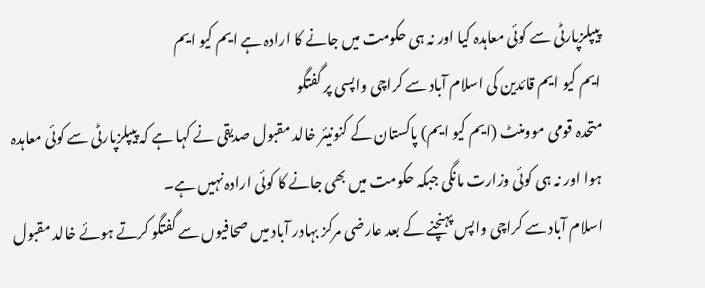پیپلزپارٹی سے کوئی معاہدہ کیا اور نہ ہی حکومت میں جانے کا ارادہ ہے ایم کیو ایم
ایم کیو ایم قائدین کی اسلام آباد سے کراچی واپسی پر گفتگو
متحدہ قومی موومنٹ (ایم کیو ایم) پاکستان کے کنونیئر خالد مقبول صدیقی نے کہا ہے کہ پیپلزپارٹی سے کوئی معاہدہ ہوا اور نہ ہی کوئی وزارت مانگی جبکہ حکومت میں بھی جانے کا کوئی ارادہ نہیں ہے۔
اسلام آباد سے کراچی واپس پہنچنے کے بعد عارضی مرکز بہادر آباد میں صحافیوں سے گفتگو کرتے ہوئے خالد مقبول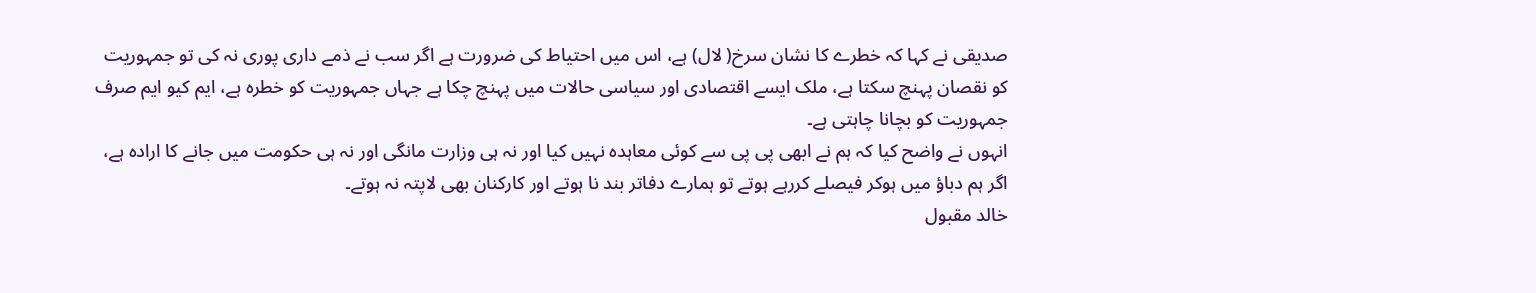صدیقی نے کہا کہ خطرے کا نشان سرخ( لال) ہے، اس میں احتیاط کی ضرورت ہے اگر سب نے ذمے داری پوری نہ کی تو جمہوریت کو نقصان پہنچ سکتا ہے، ملک ایسے اقتصادی اور سیاسی حالات میں پہنچ چکا ہے جہاں جمہوریت کو خطرہ ہے، ایم کیو ایم صرف جمہوریت کو بچانا چاہتی ہے۔
انہوں نے واضح کیا کہ ہم نے ابھی پی پی سے کوئی معاہدہ نہیں کیا اور نہ ہی وزارت مانگی اور نہ ہی حکومت میں جانے کا ارادہ ہے، اگر ہم دباؤ میں ہوکر فیصلے کررہے ہوتے تو ہمارے دفاتر بند نا ہوتے اور کارکنان بھی لاپتہ نہ ہوتے۔
خالد مقبول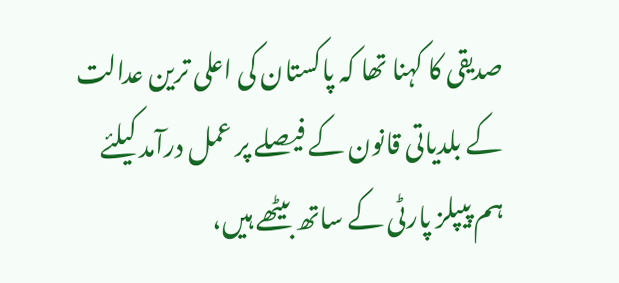صدیقی کا کہنا تھا کہ پاکستان کی اعلی ترین عدالت کے بلدیاتی قانون کے فیصلے پر عمل درآمد کیلئے ہم پیپلز پارٹی کے ساتھ بیٹھے ہیں،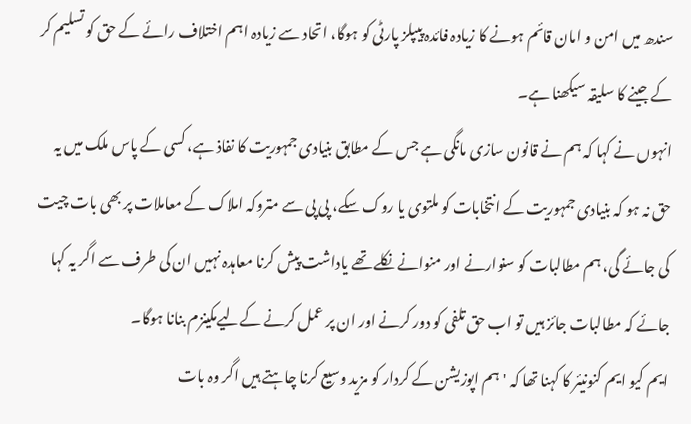سندھ میں امن و امان قائم ہونے کا زیادہ فائدہ پیپلز پارٹی کو ہوگا، اتحاد سے زیادہ اہم اختلاف رائے کے حق کو تسلیم کر کے جینے کا سلیقہ سیکھنا ہے۔
انہوں نے کہا کہ ہم نے قانون سازی مانگی ہے جس کے مطابق بنیادی جمہوریت کا نفاذ ہے، کسی کے پاس ملک میں یہ حق نہ ہو کہ بنیادی جمہوریت کے انتخابات کو ملتوی یا روک سکے، پی پی سے متروکہ املاک کے معاملات پر بھی بات چیت کی جائے گی، ہم مطالبات کو سنوارنے اور منوانے نکلے تھے یاداشت پیش کرنا معاہدہ نہیں ان کی طرف سے اگر یہ کہا جائے کہ مطالبات جائز ہیں تو اب حق تلفی کو دور کرنے اور ان پر عمل کرنے کےلیےمکینزم بنانا ہوگا۔
ایم کیو ایم کنونیئر کا کہنا تھا کہ 'ہم اپوزیشن کے کردار کو مزید وسیع کرنا چاہتے ہیں اگر وہ بات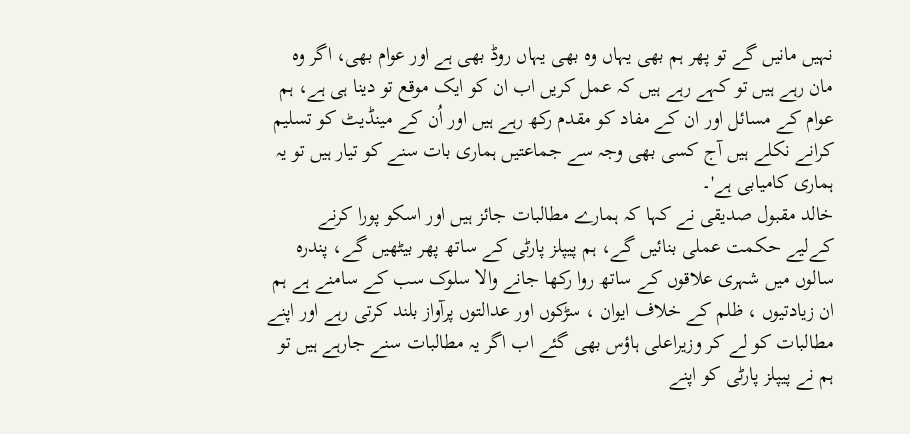نہیں مانیں گے تو پھر ہم بھی یہاں وہ بھی یہاں روڈ بھی ہے اور عوام بھی، اگر وہ مان رہے ہیں تو کہے رہے ہیں کہ عمل کریں اب ان کو ایک موقع تو دینا ہی ہے، ہم عوام کے مسائل اور ان کے مفاد کو مقدم رکھ رہے ہیں اور اُن کے مینڈیٹ کو تسلیم کرانے نکلے ہیں آج کسی بھی وجہ سے جماعتیں ہماری بات سنے کو تیار ہیں تو یہ ہماری کامیابی ہے'۔
خالد مقبول صدیقی نے کہا کہ ہمارے مطالبات جائز ہیں اور اسکو پورا کرنے کےلیے حکمت عملی بنائیں گے، ہم پیپلز پارٹی کے ساتھ پھر بیٹھیں گے، پندرہ سالوں میں شہری علاقوں کے ساتھ روا رکھا جانے والا سلوک سب کے سامنے ہے ہم ان زیادتیوں ، ظلم کے خلاف ایوان ، سڑکوں اور عدالتوں پرآواز بلند کرتی رہے اور اپنے مطالبات کو لے کر وزیراعلی ہاؤس بھی گئے اب اگر یہ مطالبات سنے جارہے ہیں تو ہم نے پیپلز پارٹی کو اپنے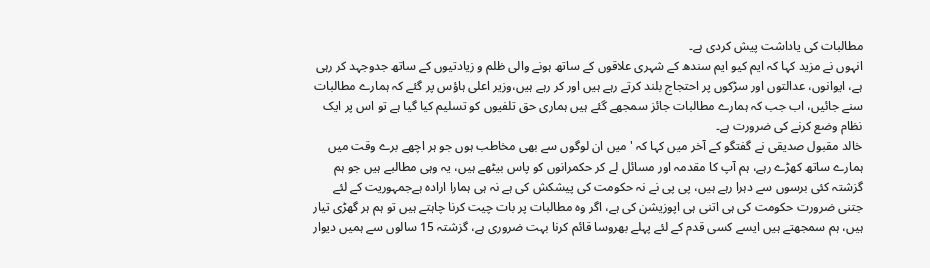مطالبات کی یاداشت پیش کردی ہے۔
انہوں نے مزید کہا کہ ایم کیو ایم سندھ کے شہری علاقوں کے ساتھ ہونے والی ظلم و زیادتیوں کے ساتھ جدوجہد کر رہی ہے، ایوانوں، عدالتوں اور سڑکوں پر احتجاج بلند کرتے رہے ہیں اور کر رہے ہیں،وزیر اعلی ہاؤس پر گئے کہ ہمارے مطالبات سنے جائیں، اب جب کہ ہمارے مطالبات جائز سمجھے گئے ہیں ہماری حق تلفیوں کو تسلیم کیا گیا ہے تو اس پر ایک نظام وضع کرنے کی ضرورت ہے۔
خالد مقبول صدیقی نے گفتگو کے آخر میں کہا کہ 'میں ان لوگوں سے بھی مخاطب ہوں جو ہر اچھے برے وقت میں ہمارے ساتھ کھڑے رہے، ہم آپ کا مقدمہ اور مسائل لے کر حکمرانوں کو پاس بیٹھے ہیں، یہ وہی مطالبے ہیں جو ہم گزشتہ کئی برسوں سے دہرا رہے ہیں، پی پی نے نہ حکومت کی پیشکش کی ہے نہ ہی ہمارا ارادہ ہےجمہوریت کے لئے جتنی ضرورت حکومت کی ہی اتنی ہی اپوزیشن کی ہے، اگر وہ مطالبات پر بات چیت کرنا چاہتے ہیں تو ہم ہر گھڑی تیار ہیں، ہم سمجھتے ہیں ایسے کسی قدم کے لئے پہلے بھروسا قائم کرنا بہت ضروری ہے، گزشتہ 15 سالوں سے ہمیں دیوار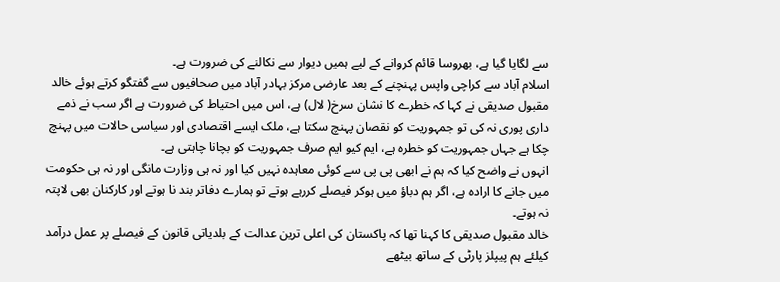سے لگایا گیا ہے، بھروسا قائم کروانے کے لیے ہمیں دیوار سے نکالنے کی ضرورت ہے۔
اسلام آباد سے کراچی واپس پہنچنے کے بعد عارضی مرکز بہادر آباد میں صحافیوں سے گفتگو کرتے ہوئے خالد مقبول صدیقی نے کہا کہ خطرے کا نشان سرخ( لال) ہے، اس میں احتیاط کی ضرورت ہے اگر سب نے ذمے داری پوری نہ کی تو جمہوریت کو نقصان پہنچ سکتا ہے، ملک ایسے اقتصادی اور سیاسی حالات میں پہنچ چکا ہے جہاں جمہوریت کو خطرہ ہے، ایم کیو ایم صرف جمہوریت کو بچانا چاہتی ہے۔
انہوں نے واضح کیا کہ ہم نے ابھی پی پی سے کوئی معاہدہ نہیں کیا اور نہ ہی وزارت مانگی اور نہ ہی حکومت میں جانے کا ارادہ ہے، اگر ہم دباؤ میں ہوکر فیصلے کررہے ہوتے تو ہمارے دفاتر بند نا ہوتے اور کارکنان بھی لاپتہ نہ ہوتے۔
خالد مقبول صدیقی کا کہنا تھا کہ پاکستان کی اعلی ترین عدالت کے بلدیاتی قانون کے فیصلے پر عمل درآمد کیلئے ہم پیپلز پارٹی کے ساتھ بیٹھے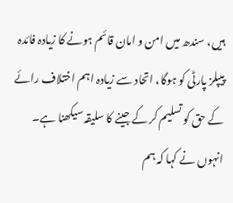ہیں، سندھ میں امن و امان قائم ہونے کا زیادہ فائدہ پیپلز پارٹی کو ہوگا، اتحاد سے زیادہ اہم اختلاف رائے کے حق کو تسلیم کر کے جینے کا سلیقہ سیکھنا ہے۔
انہوں نے کہا کہ ہم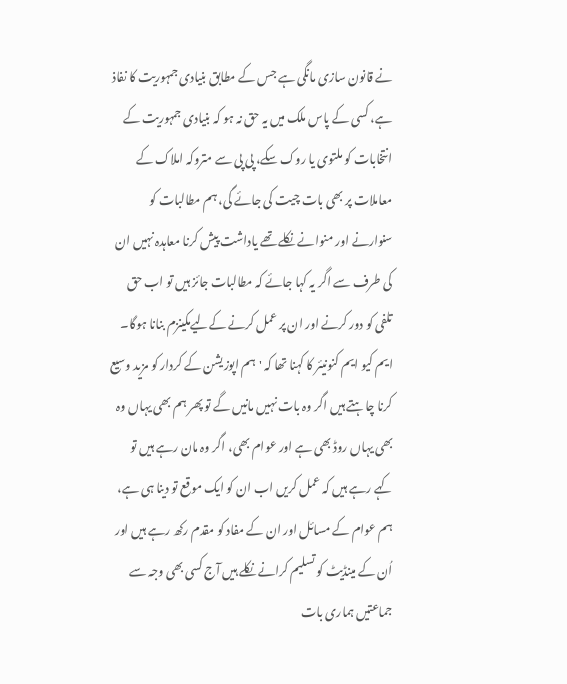نے قانون سازی مانگی ہے جس کے مطابق بنیادی جمہوریت کا نفاذ ہے، کسی کے پاس ملک میں یہ حق نہ ہو کہ بنیادی جمہوریت کے انتخابات کو ملتوی یا روک سکے، پی پی سے متروکہ املاک کے معاملات پر بھی بات چیت کی جائے گی، ہم مطالبات کو سنوارنے اور منوانے نکلے تھے یاداشت پیش کرنا معاہدہ نہیں ان کی طرف سے اگر یہ کہا جائے کہ مطالبات جائز ہیں تو اب حق تلفی کو دور کرنے اور ان پر عمل کرنے کےلیےمکینزم بنانا ہوگا۔
ایم کیو ایم کنونیئر کا کہنا تھا کہ 'ہم اپوزیشن کے کردار کو مزید وسیع کرنا چاہتے ہیں اگر وہ بات نہیں مانیں گے تو پھر ہم بھی یہاں وہ بھی یہاں روڈ بھی ہے اور عوام بھی، اگر وہ مان رہے ہیں تو کہے رہے ہیں کہ عمل کریں اب ان کو ایک موقع تو دینا ہی ہے، ہم عوام کے مسائل اور ان کے مفاد کو مقدم رکھ رہے ہیں اور اُن کے مینڈیٹ کو تسلیم کرانے نکلے ہیں آج کسی بھی وجہ سے جماعتیں ہماری بات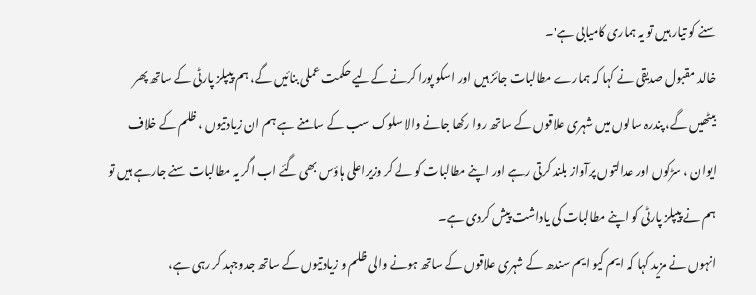سنے کو تیار ہیں تو یہ ہماری کامیابی ہے'۔
خالد مقبول صدیقی نے کہا کہ ہمارے مطالبات جائز ہیں اور اسکو پورا کرنے کےلیے حکمت عملی بنائیں گے، ہم پیپلز پارٹی کے ساتھ پھر بیٹھیں گے، پندرہ سالوں میں شہری علاقوں کے ساتھ روا رکھا جانے والا سلوک سب کے سامنے ہے ہم ان زیادتیوں ، ظلم کے خلاف ایوان ، سڑکوں اور عدالتوں پرآواز بلند کرتی رہے اور اپنے مطالبات کو لے کر وزیراعلی ہاؤس بھی گئے اب اگر یہ مطالبات سنے جارہے ہیں تو ہم نے پیپلز پارٹی کو اپنے مطالبات کی یاداشت پیش کردی ہے۔
انہوں نے مزید کہا کہ ایم کیو ایم سندھ کے شہری علاقوں کے ساتھ ہونے والی ظلم و زیادتیوں کے ساتھ جدوجہد کر رہی ہے،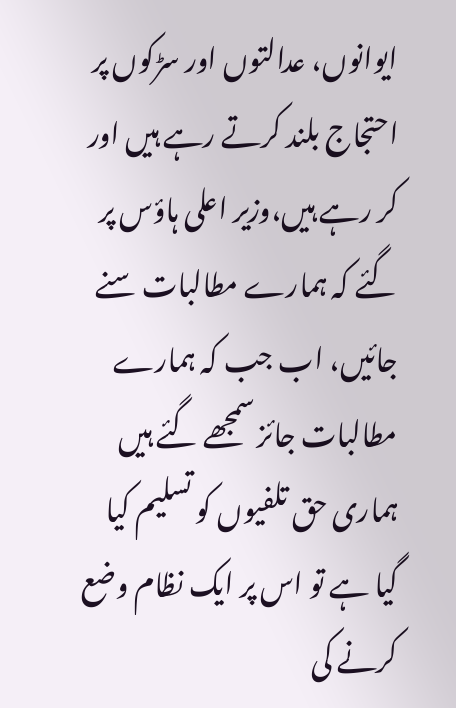ایوانوں، عدالتوں اور سڑکوں پر احتجاج بلند کرتے رہے ہیں اور کر رہے ہیں،وزیر اعلی ہاؤس پر گئے کہ ہمارے مطالبات سنے جائیں، اب جب کہ ہمارے مطالبات جائز سمجھے گئے ہیں ہماری حق تلفیوں کو تسلیم کیا گیا ہے تو اس پر ایک نظام وضع کرنے کی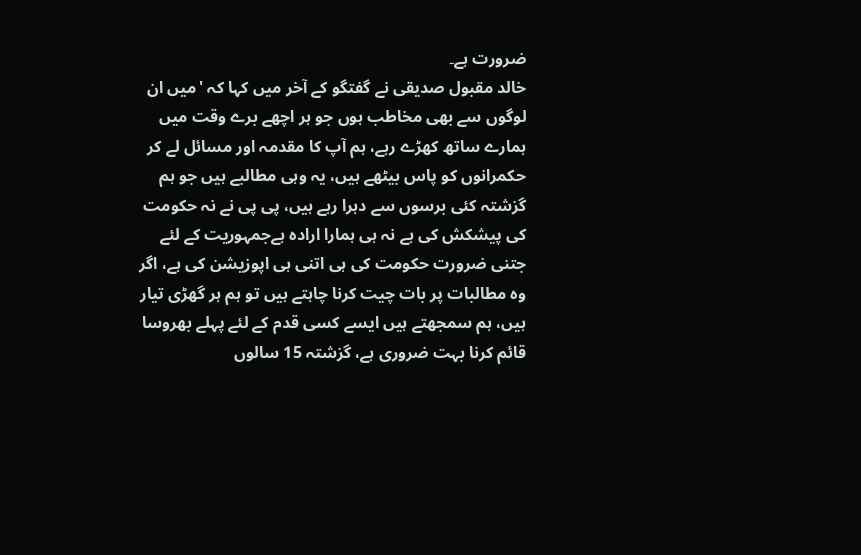ضرورت ہے۔
خالد مقبول صدیقی نے گفتگو کے آخر میں کہا کہ 'میں ان لوگوں سے بھی مخاطب ہوں جو ہر اچھے برے وقت میں ہمارے ساتھ کھڑے رہے، ہم آپ کا مقدمہ اور مسائل لے کر حکمرانوں کو پاس بیٹھے ہیں، یہ وہی مطالبے ہیں جو ہم گزشتہ کئی برسوں سے دہرا رہے ہیں، پی پی نے نہ حکومت کی پیشکش کی ہے نہ ہی ہمارا ارادہ ہےجمہوریت کے لئے جتنی ضرورت حکومت کی ہی اتنی ہی اپوزیشن کی ہے، اگر وہ مطالبات پر بات چیت کرنا چاہتے ہیں تو ہم ہر گھڑی تیار ہیں، ہم سمجھتے ہیں ایسے کسی قدم کے لئے پہلے بھروسا قائم کرنا بہت ضروری ہے، گزشتہ 15 سالوں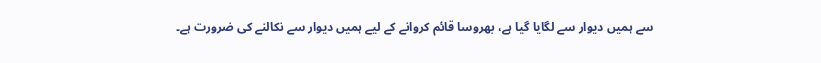سے ہمیں دیوار سے لگایا گیا ہے، بھروسا قائم کروانے کے لیے ہمیں دیوار سے نکالنے کی ضرورت ہے۔